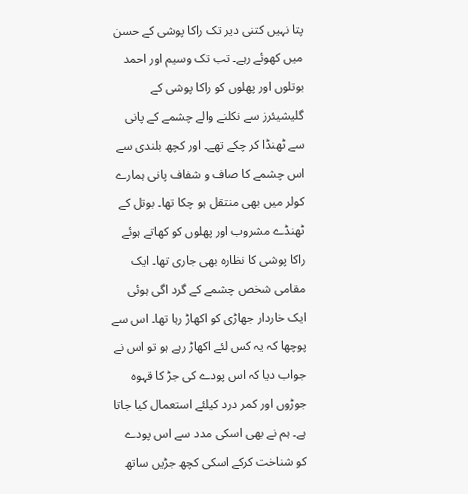پتا نہیں کتنی دیر تک راکا پوشی کے حسن میں کھوئے رہے۔ تب تک وسیم اور احمد بوتلوں اور پھلوں کو راکا پوشی کے گلیشیئرز سے نکلنے والے چشمے کے پانی سے ٹھنڈا کر چکے تھے۔ اور کچھ بلندی سے اس چشمے کا صاف و شفاف پانی ہمارے کولر میں بھی منتقل ہو چکا تھا۔ بوتل کے ٹھنڈے مشروب اور پھلوں کو کھاتے ہوئے راکا پوشی کا نظارہ بھی جاری تھا۔ ایک مقامی شخص چشمے کے گرد اگی ہوئی ایک خاردار جھاڑی کو اکھاڑ رہا تھا۔ اس سے پوچھا کہ یہ کس لئے اکھاڑ رہے ہو تو اس نے جواب دیا کہ اس پودے کی جڑ کا قہوہ جوڑوں اور کمر درد کیلئے استعمال کیا جاتا ہے۔ ہم نے بھی اسکی مدد سے اس پودے کو شناخت کرکے اسکی کچھ جڑیں ساتھ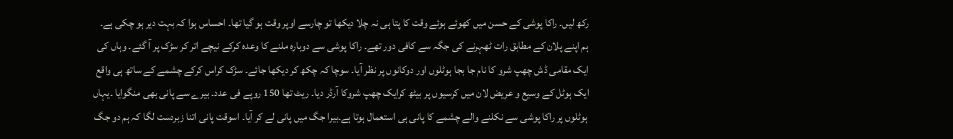رکھ لیں۔ راکا پوشی کے حسن میں کھوئے ہوئے وقت کا پتا ہی نہ چلا دیکھا تو چارسے اوپر وقت ہو گیا تھا۔ احساس ہوا کہ بہت دیر ہو چکی ہے۔ ہم اپنے پلان کے مطابق رات ٹھہرنے کی جگہ سے کافی دور تھے۔ راکا پوشی سے دوبارہ ملنے کا وعدہ کرکے نیچے اتر کر سڑک پر آ گئے۔ وہاں کی ایک مقامی ڈش چھپ شرو کا نام جا بجا ہوٹلوں اور دوکانوں پر نظر آیا۔ سوچا کہ چکھ کر دیکھا جائے۔ سڑک کراس کرکے چشمے کے ساتھ ہی واقع ایک ہوٹل کے وسیع و عریض لان میں کرسیوں پر بیٹھ کرایک چھپ شروکا آرڈر دیا۔ ریٹ تھا 150 روپے فی عدد۔ بیرے سے پانی بھی منگوایا ۔یہاں ہوٹلوں پر راکا پوشی سے نکلنے والے چشمے کا پانی ہی استعمال ہوتا ہے۔بیرا جگ میں پانی لے کر آیا۔ اسوقت پانی اتنا زبردست لگا کہ ہم دو جگ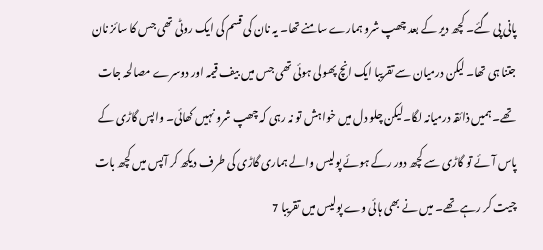پانی پی گئے۔ کچھ دیر کے بعد چھپ شرو ہمارے سامنے تھا۔ یہ نان کی قسم کی ایک روٹی تھی جس کا سائز نان جتنا ہی تھا۔ لیکن درمیان سے تقریبا ایک انچ پھولی ہوئی تھی جس میں بیف قیمہ اور دوسرے مصالحہ جات تھے۔ ہمیں ذائقہ درمیانہ لگا۔لیکن چلو دل میں خواہش تو نہ رہی کہ چھپ شرو نہیں کھائی۔ واپس گاڑی کے پاس آئے تو گاڑی سے کچھ دور رکے ہوئے پولیس والے ہماری گاڑی کی طرف دیکھ کر آپس میں کچھ بات چیت کر رہے تھے۔ میں نے بھی ہائی وے پولیس میں تقریبا 7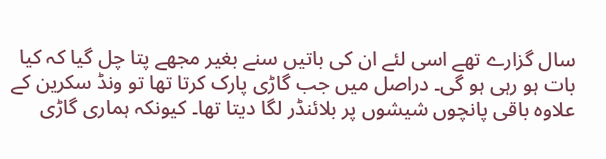سال گزارے تھے اسی لئے ان کی باتیں سنے بغیر مجھے پتا چل گیا کہ کیا بات ہو رہی ہو گی۔ دراصل میں جب گاڑی پارک کرتا تھا تو ونڈ سکرین کے علاوہ باقی پانچوں شیشوں پر بلائنڈر لگا دیتا تھا۔ کیونکہ ہماری گاڑی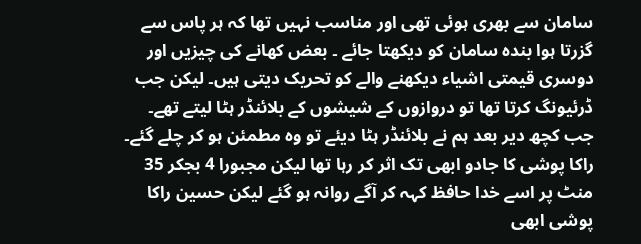سامان سے بھری ہوئی تھی اور مناسب نہیں تھا کہ ہر پاس سے گزرتا ہوا بندہ سامان کو دیکھتا جائے ۔ بعض کھانے کی چیزیں اور دوسری قیمتی اشیاء دیکھنے والے کو تحریک دیتی ہیں۔ لیکن جب ڈرئیونگ کرتا تھا تو دروازوں کے شیشوں کے بلائنڈر ہٹا لیتے تھے۔ جب کچھ دیر بعد ہم نے بلائنڈر ہٹا دیئے تو وہ مطمئن ہو کر چلے گئے۔ راکا پوشی کا جادو ابھی تک اثر کر رہا تھا لیکن مجبورا 4 بجکر 35 منٹ پر اسے خدا حافظ کہہ کر آگے روانہ ہو گئے لیکن حسین راکا پوشی ابھی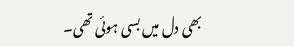بھی دل میں بسی ہوئی تھی۔